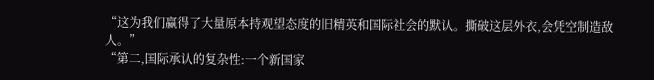“这为我们赢得了大量原本持观望态度的旧精英和国际社会的默认。撕破这层外衣,会凭空制造敌人。”
“第二,国际承认的复杂性:一个新国家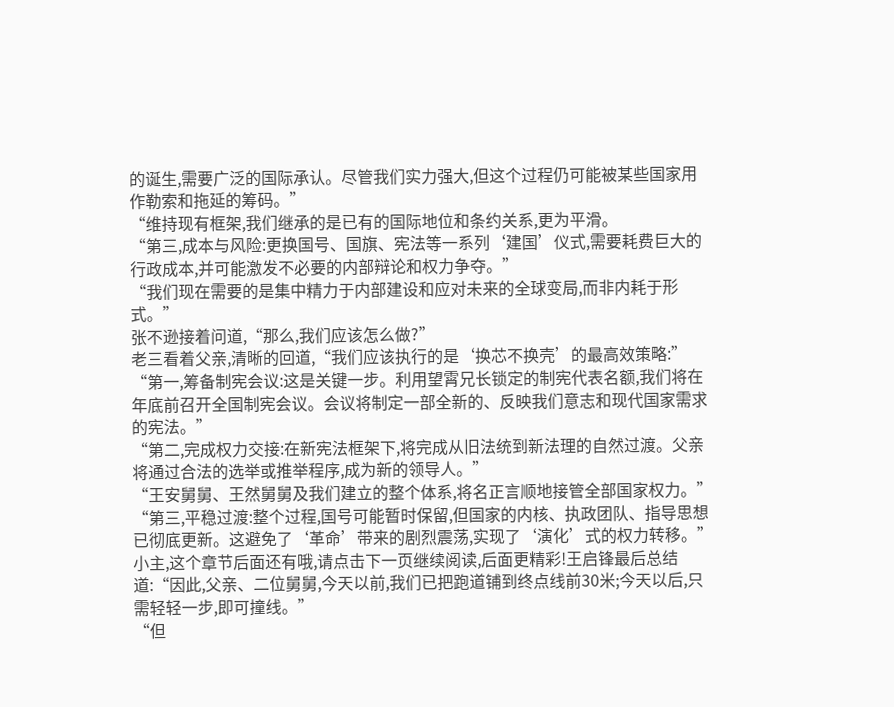的诞生,需要广泛的国际承认。尽管我们实力强大,但这个过程仍可能被某些国家用作勒索和拖延的筹码。”
“维持现有框架,我们继承的是已有的国际地位和条约关系,更为平滑。
“第三,成本与风险:更换国号、国旗、宪法等一系列‘建国’仪式,需要耗费巨大的行政成本,并可能激发不必要的内部辩论和权力争夺。”
“我们现在需要的是集中精力于内部建设和应对未来的全球变局,而非内耗于形式。”
张不逊接着问道,“那么,我们应该怎么做?”
老三看着父亲,清晰的回道,“我们应该执行的是‘换芯不换壳’的最高效策略:”
“第一,筹备制宪会议:这是关键一步。利用望霄兄长锁定的制宪代表名额,我们将在年底前召开全国制宪会议。会议将制定一部全新的、反映我们意志和现代国家需求的宪法。”
“第二,完成权力交接:在新宪法框架下,将完成从旧法统到新法理的自然过渡。父亲将通过合法的选举或推举程序,成为新的领导人。”
“王安舅舅、王然舅舅及我们建立的整个体系,将名正言顺地接管全部国家权力。”
“第三,平稳过渡:整个过程,国号可能暂时保留,但国家的内核、执政团队、指导思想已彻底更新。这避免了‘革命’带来的剧烈震荡,实现了‘演化’式的权力转移。”
小主,这个章节后面还有哦,请点击下一页继续阅读,后面更精彩!王启锋最后总结道:“因此,父亲、二位舅舅,今天以前,我们已把跑道铺到终点线前30米;今天以后,只需轻轻一步,即可撞线。”
“但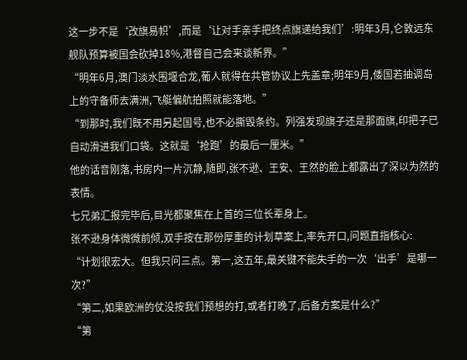这一步不是‘改旗易帜’,而是‘让对手亲手把终点旗递给我们’:明年3月,仑敦远东舰队预算被国会砍掉18%,港督自己会来谈新界。”
“明年6月,澳门淡水围堰合龙,葡人就得在共管协议上先盖章;明年9月,倭国若抽调岛上的守备师去满洲,飞艇偏航拍照就能落地。”
“到那时,我们既不用另起国号,也不必撕毁条约。列强发现旗子还是那面旗,印把子已自动滑进我们口袋。这就是‘抢跑’的最后一厘米。”
他的话音刚落,书房内一片沉静,随即,张不逊、王安、王然的脸上都露出了深以为然的表情。
七兄弟汇报完毕后,目光都聚焦在上首的三位长辈身上。
张不逊身体微微前倾,双手按在那份厚重的计划草案上,率先开口,问题直指核心:
“计划很宏大。但我只问三点。第一,这五年,最关键不能失手的一次‘出手’是哪一次?”
“第二,如果欧洲的仗没按我们预想的打,或者打晚了,后备方案是什么?”
“第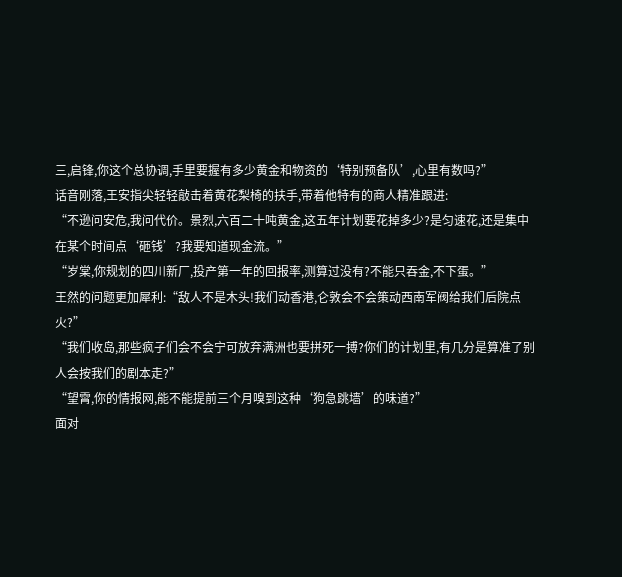三,启锋,你这个总协调,手里要握有多少黄金和物资的‘特别预备队’,心里有数吗?”
话音刚落,王安指尖轻轻敲击着黄花梨椅的扶手,带着他特有的商人精准跟进:
“不逊问安危,我问代价。景烈,六百二十吨黄金,这五年计划要花掉多少?是匀速花,还是集中在某个时间点‘砸钱’?我要知道现金流。”
“岁棠,你规划的四川新厂,投产第一年的回报率,测算过没有?不能只吞金,不下蛋。”
王然的问题更加犀利:“敌人不是木头!我们动香港,仑敦会不会策动西南军阀给我们后院点火?”
“我们收岛,那些疯子们会不会宁可放弃满洲也要拼死一搏?你们的计划里,有几分是算准了别人会按我们的剧本走?”
“望霄,你的情报网,能不能提前三个月嗅到这种‘狗急跳墙’的味道?”
面对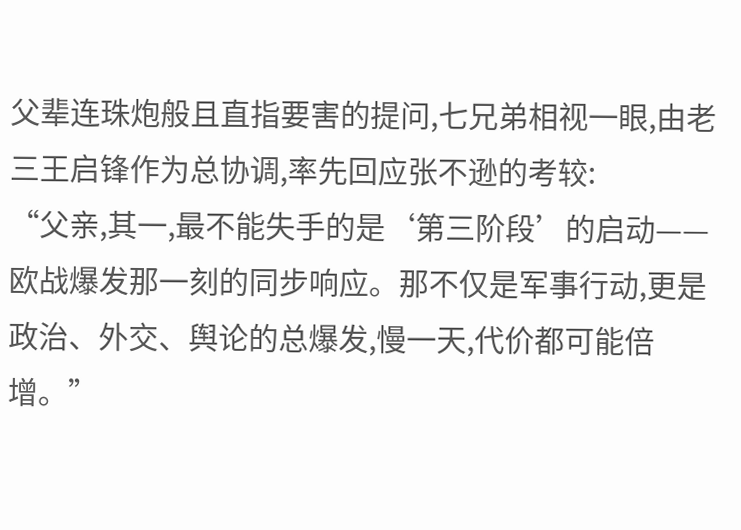父辈连珠炮般且直指要害的提问,七兄弟相视一眼,由老三王启锋作为总协调,率先回应张不逊的考较:
“父亲,其一,最不能失手的是‘第三阶段’的启动——欧战爆发那一刻的同步响应。那不仅是军事行动,更是政治、外交、舆论的总爆发,慢一天,代价都可能倍增。”